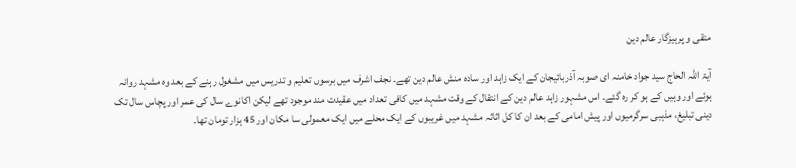متقی و پرہیزگار عالم دین

آيۃ اللہ الحاج سید جواد خامنہ ای صوبہ آذربائيجان کے ایک زاہد اور سادہ منش عالم دین تھے۔ نجف اشرف میں برسوں تعلیم و تدریس میں مشغول رہنے کے بعد وہ مشہد روانہ ہوئے اور وہیں کے ہو کر رہ گئے۔ اس مشہور زاہد عالم دین کے انتقال کے وقت مشہد میں کافی تعداد میں عقیدت مند موجود تھے لیکن اکانوے سال کی عمر اور پچاس سال تک دینی تبلیغ، مذہبی سرگرمیوں اور پیش امامی کے بعد ان کا کل اثاثہ مشہد میں غریبوں کے ایک محلے میں ایک معمولی سا مکان اور 45 ہزار تومان تھا۔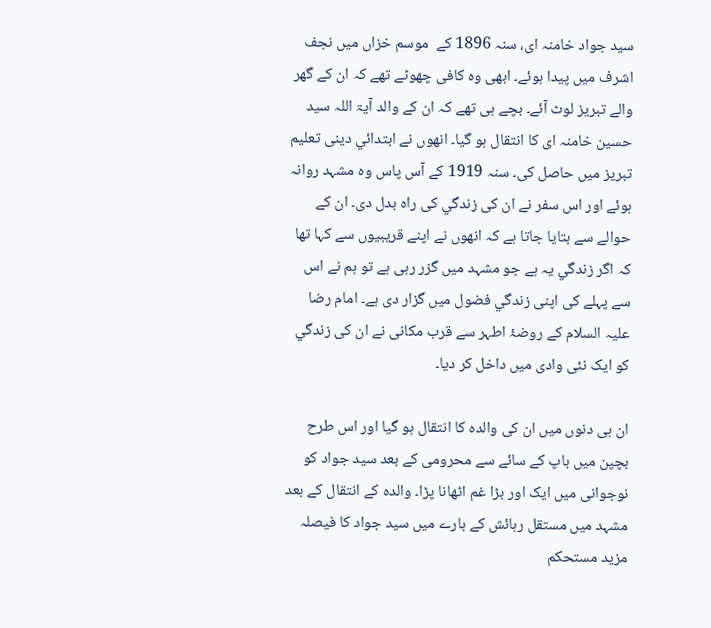سید جواد خامنہ ای، سنہ 1896 کے  موسم خزاں میں نجف اشرف میں پیدا ہوئے۔ ابھی وہ کافی چھوٹے تھے کہ ان کے گھر والے تبریز لوٹ آئے۔ بچے ہی تھے کہ ان کے والد آيۃ اللہ سید حسین خامنہ ای کا انتقال ہو گيا۔ انھوں نے ابتدائي دینی تعلیم تبریز میں حاصل کی۔ سنہ 1919 کے آس پاس وہ مشہد روانہ ہوئے اور اس سفر نے ان کی زندگي کی راہ بدل دی۔ ان کے حوالے سے بتایا جاتا ہے کہ انھوں نے اپنے قریبیوں سے کہا تھا کہ اگر زندگي یہ ہے جو مشہد میں گزر رہی ہے تو ہم نے اس سے پہلے کی اپنی زندگي فضول میں گزار دی ہے۔ امام رضا علیہ السلام کے روضۂ اطہر سے قرب مکانی نے ان کی زندگي کو ایک نئی وادی میں داخل کر دیا۔

ان ہی دنوں میں ان کی والدہ کا انتقال ہو گيا اور اس طرح بچپن میں باپ کے سائے سے محرومی کے بعد سید جواد کو نوجوانی میں ایک اور بڑا غم اٹھانا پڑا۔ والدہ کے انتقال کے بعد مشہد میں مستقل رہائش کے بارے میں سید جواد کا فیصلہ مزید مستحکم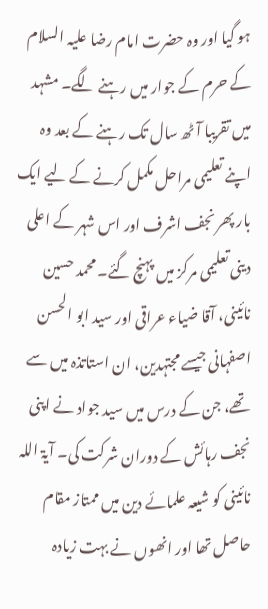ہو گيا اور وہ حضرت امام رضا علیہ السلام کے حرم کے جوار میں رہنے لگے۔ مشہد میں تقریبا آٹھ سال تک رہنے کے بعد وہ اپنے تعلیمی مراحل مکمل کرنے کے لیے ایک بار پھر نجف اشرف اور اس شہر کے اعلی دینی تعلیمی مرکز میں پہنچ گئے۔ محمد حسین نائینی، آقا ضیاء عراقی اور سید ابو الحسن اصفہانی جیسے مجتہدین، ان استاتذہ میں سے تھے، جن کے درس میں سید جواد نے اپنی نجف رہائش کے دوران شرکت کی۔ آيۃ اللہ نائينی کو شیعہ علمائے دین میں ممتاز مقام حاصل تھا اور انھوں نے بہت زیادہ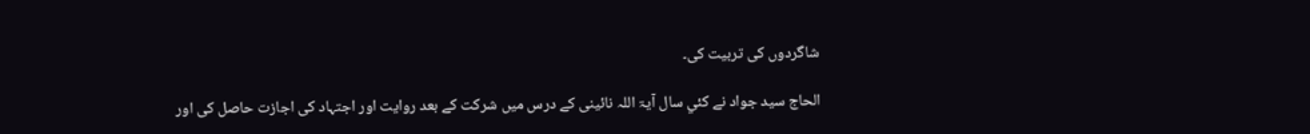شاگردوں کی تربیت کی۔

الحاج سید جواد نے کئي سال آيۃ اللہ نائینی کے درس میں شرکت کے بعد روایت اور اجتہاد کی اجازت حاصل کی اور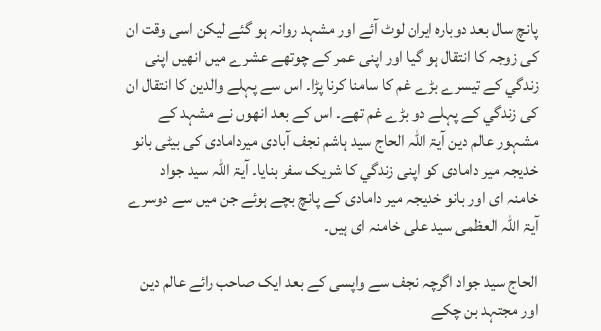پانچ سال بعد دوبارہ ایران لوٹ آئے اور مشہد روانہ ہو گئے لیکن اسی وقت ان کی زوجہ کا انتقال ہو گيا اور اپنی عمر کے چوتھے عشرے میں انھیں اپنی زندگي کے تیسرے بڑے غم کا سامنا کرنا پڑا۔ اس سے پہلے والدین کا انتقال ان کی زندگي کے پہلے دو بڑے غم تھے۔ اس کے بعد انھوں نے مشہد کے مشہور عالم دین آيۃ اللہ الحاج سید ہاشم نجف آبادی میردامادی کی بیٹی بانو خدیجہ میر دامادی کو اپنی زندگي کا شریک سفر بنایا۔ آيۃ اللہ سید جواد خامنہ ای اور بانو خدیجہ میر دامادی کے پانچ بچے ہوئے جن میں سے دوسرے آيۃ اللہ العظمی سید علی خامنہ ای ہیں۔

الحاج سید جواد اگرچہ نجف سے واپسی کے بعد ایک صاحب رائے عالم دین اور مجتہد بن چکے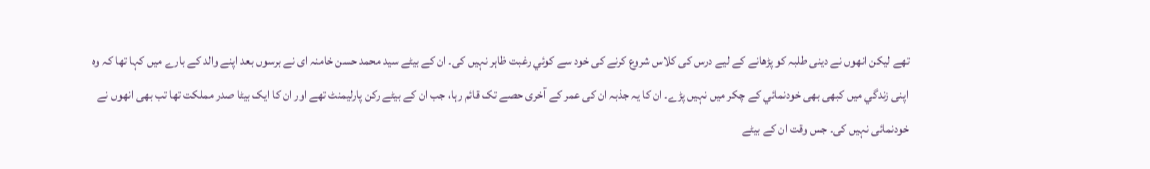تھے لیکن انھوں نے دینی طلبہ کو پڑھانے کے لیے درس کی کلاس شروع کرنے کی خود سے کوئي رغبت ظاہر نہیں کی۔ ان کے بیٹے سید محمد حسن خامنہ ای نے برسوں بعد اپنے والد کے بارے میں کہا تھا کہ وہ اپنی زندگي میں کبھی بھی خودنمائي کے چکر میں نہیں پڑے۔ ان کا یہ جذبہ ان کی عمر کے آخری حصے تک قائم رہا، جب ان کے بیٹے رکن پارلیمنٹ تھے اور ان کا ایک بیٹا صدر مملکت تھا تب بھی انھوں نے خودنمائی نہیں کی۔ جس وقت ان کے بیٹے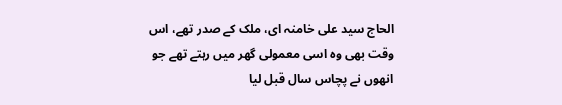الحاج سید علی خامنہ ای، ملک کے صدر تھے، اس وقت بھی وہ اسی معمولی گھر میں رہتے تھے جو انھوں نے پچاس سال قبل لیا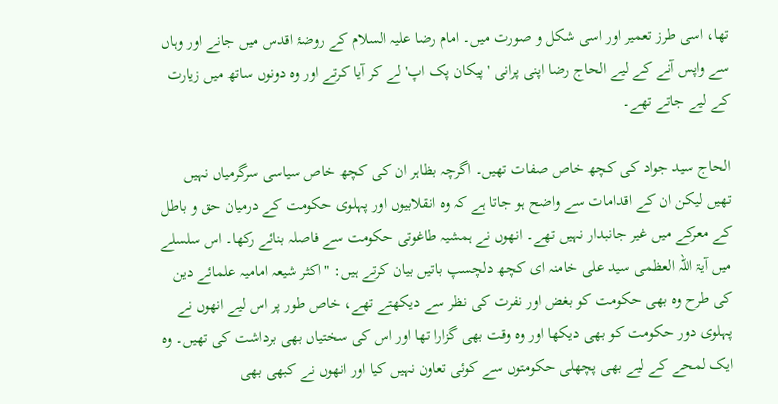تھا، اسی طرز تعمیر اور اسی شکل و صورت میں۔ امام رضا علیہ السلام کے روضۂ اقدس میں جانے اور وہاں سے واپس آنے کے لیے الحاج رضا اپنی پرانی 'پیکان پک اپ' لے کر آيا کرتے اور وہ دونوں ساتھ میں زیارت کے لیے جاتے تھے۔

الحاج سید جواد کی کچھ خاص صفات تھیں۔ اگرچہ بظاہر ان کی کچھ خاص سیاسی سرگرمیاں نہیں تھیں لیکن ان کے اقدامات سے واضح ہو جاتا ہے کہ وہ انقلابیوں اور پہلوی حکومت کے درمیان حق و باطل کے معرکے میں غیر جانبدار نہیں تھے۔ انھوں نے ہمشیہ طاغوتی حکومت سے فاصلہ بنائے رکھا۔ اس سلسلے میں آيۃ اللہ العظمی سید علی خامنہ ای کچھ دلچسپ باتیں بیان کرتے ہیں: "اکثر شیعہ امامیہ علمائے دین کی طرح وہ بھی حکومت کو بغض اور نفرت کی نظر سے دیکھتے تھے، خاص طور پر اس لیے انھوں نے پہلوی دور حکومت کو بھی دیکھا اور وہ وقت بھی گزارا تھا اور اس کی سختیاں بھی برداشت کی تھیں۔ وہ ایک لمحے کے لیے بھی پچھلی حکومتوں سے کوئی تعاون نہیں کیا اور انھوں نے کبھی بھی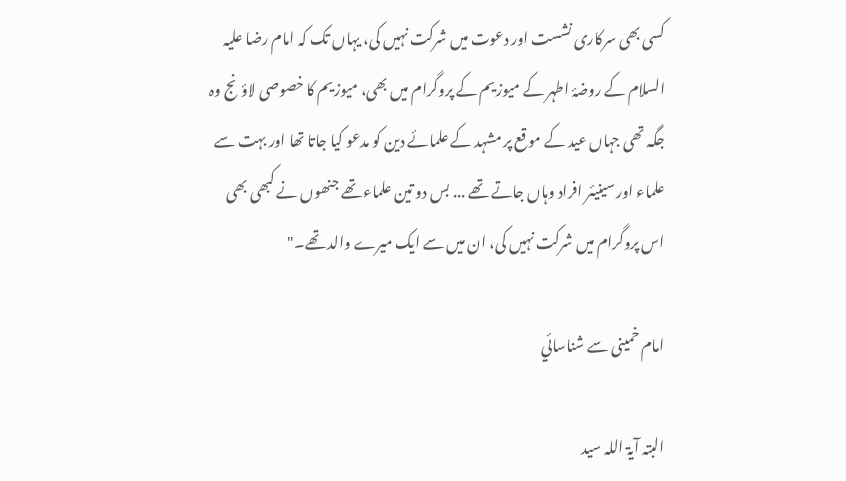کسی بھی سرکاری نشست اور دعوت میں شرکت نہیں کی، یہاں تک کہ امام رضا علیہ السلام کے روضۂ اطہر کے میوزیم کے پروگرام میں بھی، میوزیم کا خصوصی لاؤنج وہ جگہ تھی جہاں عید کے موقع پر مشہد کے علمائے دین کو مدعو کیا جاتا تھا اور بہت سے علماء اور سینیئر افراد وہاں جاتے تھے ... بس دو تین علماء تھے جنھوں نے کبھی بھی اس پروگرام میں شرکت نہیں کی، ان میں سے ایک میرے والد تھے۔"

امام خمینی سے شناسائي

البتہ آیۃ اللہ سید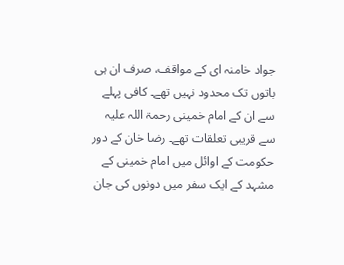جواد خامنہ ای کے مواقف، صرف ان ہی باتوں تک محدود نہیں تھے۔ کافی پہلے سے ان کے امام خمینی رحمۃ اللہ علیہ سے قریبی تعلقات تھے۔ رضا خان کے دور حکومت کے اوائل میں امام خمینی کے مشہد کے ایک سفر میں دونوں کی جان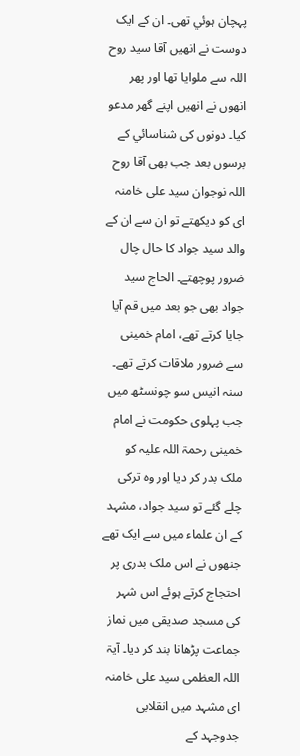پہچان ہوئي تھی۔ ان کے ایک دوست نے انھیں آقا سید روح اللہ سے ملوایا تھا اور پھر انھوں نے انھیں اپنے گھر مدعو کیا۔ دونوں کی شناسائي کے برسوں بعد جب بھی آقا روح اللہ نوجوان سید علی خامنہ ای کو دیکھتے تو ان سے ان کے والد سید جواد کا حال چال ضرور پوچھتے۔ الحاج سید جواد بھی جو بعد میں قم آیا جایا کرتے تھے، امام خمینی سے ضرور ملاقات کرتے تھے۔ سنہ انیس سو چونسٹھ میں جب پہلوی حکومت نے امام خمینی رحمۃ اللہ علیہ کو ملک بدر کر دیا اور وہ ترکی چلے گئے تو سید جواد، مشہد کے ان علماء میں سے ایک تھے جنھوں نے اس ملک بدری پر احتجاج کرتے ہوئے اس شہر کی مسجد صدیقی میں نماز جماعت پڑھانا بند کر دیا۔ آيۃ اللہ العظمی سید علی خامنہ ای مشہد میں انقلابی جدوجہد کے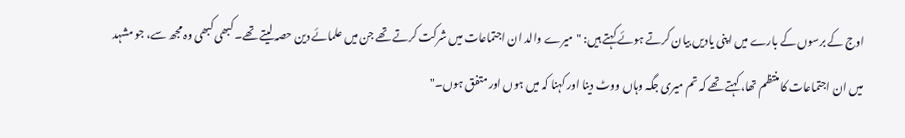اوج کے برسوں کے بارے میں اپنی یادیں بیان کرتے ہوئے کہتے ہیں: "میرے والد ان اجتماعات میں شرکت کرتے تھے جن میں علمائے دین حصہ لیتے تھے۔ کبھی کبھی وہ مجھ سے، جو مشہد میں ان اجتماعات کا منتظم تھا، کہتے تھے کہ تم میری جگہ وہاں ووٹ دینا اور کہنا کہ میں ہوں اور متفق ہوں۔"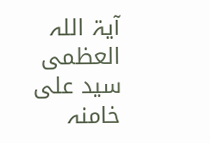آيۃ اللہ العظمی سید علی خامنہ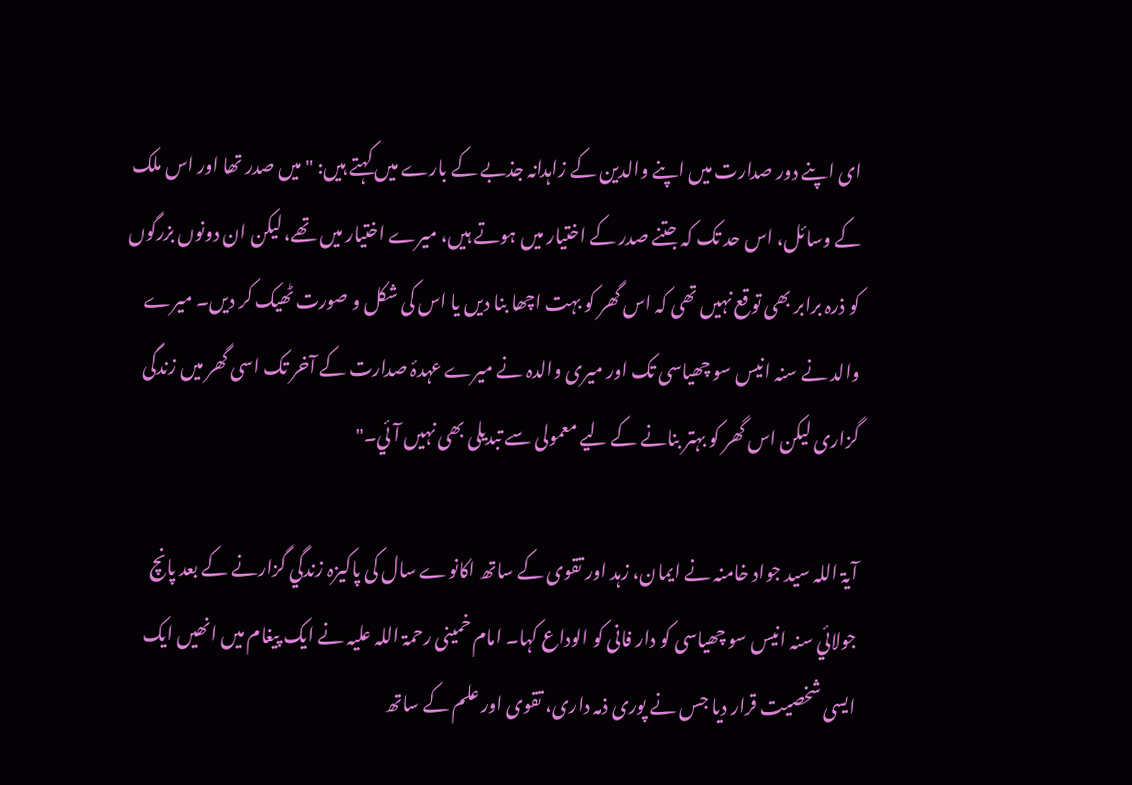ای اپنے دور صدارت میں اپنے والدین کے زاہدانہ جذبے کے بارے میں کہتے ہیں: "میں صدر تھا اور اس ملک کے وسائل، اس حد تک کہ جتنے صدر کے اختیار میں ہوتے ہیں، میرے اختیار میں تھے، لیکن ان دونوں بزرگوں کو ذرہ برابر بھی توقع نہیں تھی کہ اس گھر کو بہت اچھا بنا دیں یا اس کی شکل و صورت ٹھیک کر دیں۔ میرے والد نے سنہ انیس سو چھیاسی تک اور میری والدہ نے میرے عہدۂ صدارت کے آخر تک اسی گھر میں زندگی گزاری لیکن اس گھر کو بہتر بنانے کے لیے معمولی سے تبدیلی بھی نہیں آئي۔"

آيۃ اللہ سید جواد خامنہ نے ایمان، زہد اور تقوی کے ساتھ اکانوے سال کی پاکیزہ زندگي گزارنے کے بعد پانچ جولائي سنہ انیس سو چھیاسی کو دار فانی کو الوداع کہا۔ امام خمینی رحمۃ اللہ علیہ نے ایک پیغام میں انھیں ایک ایسی شخصیت قرار دیا جس نے پوری ذمہ داری، تقوی اور علم کے ساتھ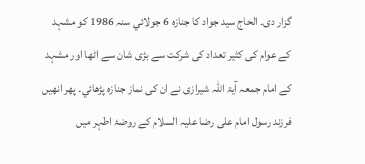گزار دی۔ الحاج سید جواد کا جنازہ 6 جولائي سنہ 1986 کو مشہد کے عوام کی کثیر تعداد کی شرکت سے بڑی شان سے اٹھا اور مشہد کے امام جمعہ آيۃ اللہ شیرازی نے ان کی نماز جنازہ پڑھائي۔ پھر انھیں فرزند رسول امام علی رضا علیہ السلام کے روضۂ اطہر میں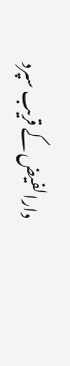دارالفیض کے قریب سپرد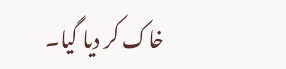خاک کر دیا گيا۔